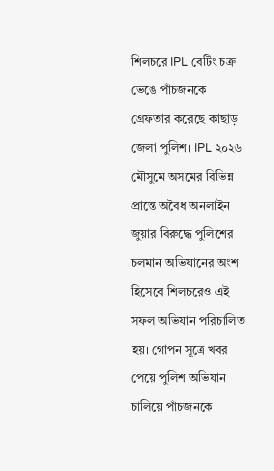শিলচরে IPL বেটিং চক্র ভেঙে পাঁচজনকে গ্রেফতার করেছে কাছাড় জেলা পুলিশ। IPL ২০২৬ মৌসুমে অসমের বিভিন্ন প্রান্তে অবৈধ অনলাইন জুয়ার বিরুদ্ধে পুলিশের চলমান অভিযানের অংশ হিসেবে শিলচরেও এই সফল অভিযান পরিচালিত হয়। গোপন সূত্রে খবর পেয়ে পুলিশ অভিযান চালিয়ে পাঁচজনকে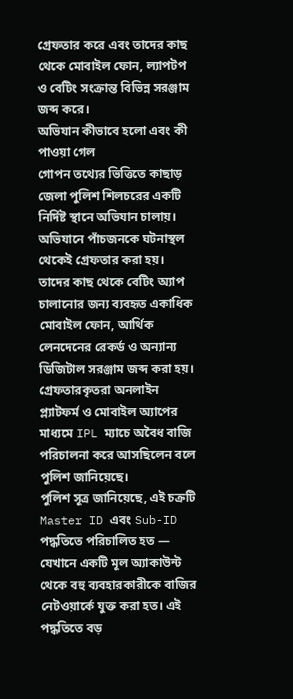গ্রেফতার করে এবং তাদের কাছ থেকে মোবাইল ফোন, ল্যাপটপ ও বেটিং সংক্রান্ত বিভিন্ন সরঞ্জাম জব্দ করে।
অভিযান কীভাবে হলো এবং কী পাওয়া গেল
গোপন তথ্যের ভিত্তিতে কাছাড় জেলা পুলিশ শিলচরের একটি নির্দিষ্ট স্থানে অভিযান চালায়। অভিযানে পাঁচজনকে ঘটনাস্থল থেকেই গ্রেফতার করা হয়। তাদের কাছ থেকে বেটিং অ্যাপ চালানোর জন্য ব্যবহৃত একাধিক মোবাইল ফোন, আর্থিক লেনদেনের রেকর্ড ও অন্যান্য ডিজিটাল সরঞ্জাম জব্দ করা হয়। গ্রেফতারকৃতরা অনলাইন প্ল্যাটফর্ম ও মোবাইল অ্যাপের মাধ্যমে IPL ম্যাচে অবৈধ বাজি পরিচালনা করে আসছিলেন বলে পুলিশ জানিয়েছে।
পুলিশ সূত্র জানিয়েছে, এই চক্রটি Master ID এবং Sub-ID পদ্ধতিতে পরিচালিত হত — যেখানে একটি মূল অ্যাকাউন্ট থেকে বহু ব্যবহারকারীকে বাজির নেটওয়ার্কে যুক্ত করা হত। এই পদ্ধতিতে বড়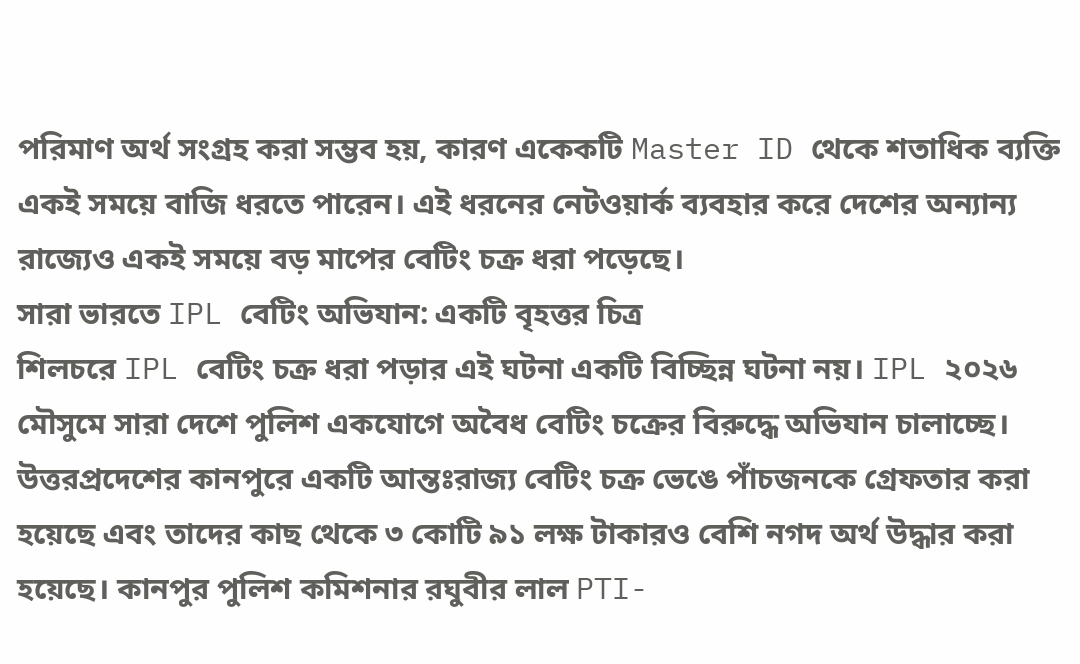পরিমাণ অর্থ সংগ্রহ করা সম্ভব হয়, কারণ একেকটি Master ID থেকে শতাধিক ব্যক্তি একই সময়ে বাজি ধরতে পারেন। এই ধরনের নেটওয়ার্ক ব্যবহার করে দেশের অন্যান্য রাজ্যেও একই সময়ে বড় মাপের বেটিং চক্র ধরা পড়েছে।
সারা ভারতে IPL বেটিং অভিযান: একটি বৃহত্তর চিত্র
শিলচরে IPL বেটিং চক্র ধরা পড়ার এই ঘটনা একটি বিচ্ছিন্ন ঘটনা নয়। IPL ২০২৬ মৌসুমে সারা দেশে পুলিশ একযোগে অবৈধ বেটিং চক্রের বিরুদ্ধে অভিযান চালাচ্ছে। উত্তরপ্রদেশের কানপুরে একটি আন্তঃরাজ্য বেটিং চক্র ভেঙে পাঁচজনকে গ্রেফতার করা হয়েছে এবং তাদের কাছ থেকে ৩ কোটি ৯১ লক্ষ টাকারও বেশি নগদ অর্থ উদ্ধার করা হয়েছে। কানপুর পুলিশ কমিশনার রঘুবীর লাল PTI-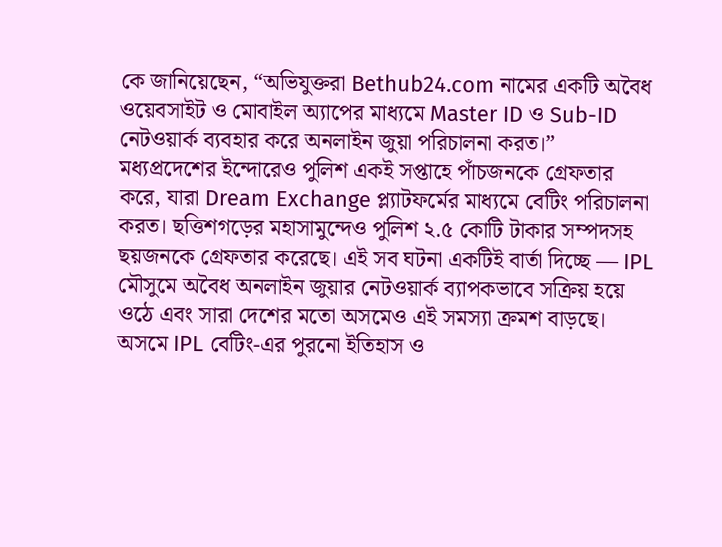কে জানিয়েছেন, “অভিযুক্তরা Bethub24.com নামের একটি অবৈধ ওয়েবসাইট ও মোবাইল অ্যাপের মাধ্যমে Master ID ও Sub-ID নেটওয়ার্ক ব্যবহার করে অনলাইন জুয়া পরিচালনা করত।”
মধ্যপ্রদেশের ইন্দোরেও পুলিশ একই সপ্তাহে পাঁচজনকে গ্রেফতার করে, যারা Dream Exchange প্ল্যাটফর্মের মাধ্যমে বেটিং পরিচালনা করত। ছত্তিশগড়ের মহাসামুন্দেও পুলিশ ২.৫ কোটি টাকার সম্পদসহ ছয়জনকে গ্রেফতার করেছে। এই সব ঘটনা একটিই বার্তা দিচ্ছে — IPL মৌসুমে অবৈধ অনলাইন জুয়ার নেটওয়ার্ক ব্যাপকভাবে সক্রিয় হয়ে ওঠে এবং সারা দেশের মতো অসমেও এই সমস্যা ক্রমশ বাড়ছে।
অসমে IPL বেটিং-এর পুরনো ইতিহাস ও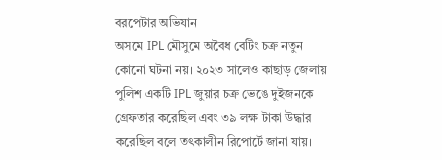বরপেটার অভিযান
অসমে IPL মৌসুমে অবৈধ বেটিং চক্র নতুন কোনো ঘটনা নয়। ২০২৩ সালেও কাছাড় জেলায় পুলিশ একটি IPL জুয়ার চক্র ভেঙে দুইজনকে গ্রেফতার করেছিল এবং ৩৯ লক্ষ টাকা উদ্ধার করেছিল বলে তৎকালীন রিপোর্টে জানা যায়।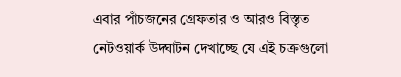এবার পাঁচজনের গ্রেফতার ও আরও বিস্তৃত নেটওয়ার্ক উদ্ঘাটন দেখাচ্ছে যে এই চক্রগুলো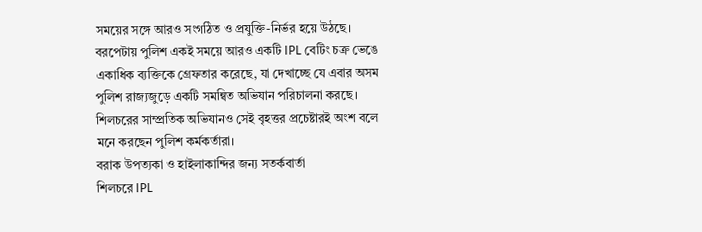সময়ের সঙ্গে আরও সংগঠিত ও প্রযুক্তি-নির্ভর হয়ে উঠছে।
বরপেটায় পুলিশ একই সময়ে আরও একটি IPL বেটিং চক্র ভেঙে একাধিক ব্যক্তিকে গ্রেফতার করেছে, যা দেখাচ্ছে যে এবার অসম পুলিশ রাজ্যজুড়ে একটি সমন্বিত অভিযান পরিচালনা করছে। শিলচরের সাম্প্রতিক অভিযানও সেই বৃহত্তর প্রচেষ্টারই অংশ বলে মনে করছেন পুলিশ কর্মকর্তারা।
বরাক উপত্যকা ও হাইলাকান্দির জন্য সতর্কবার্তা
শিলচরে IPL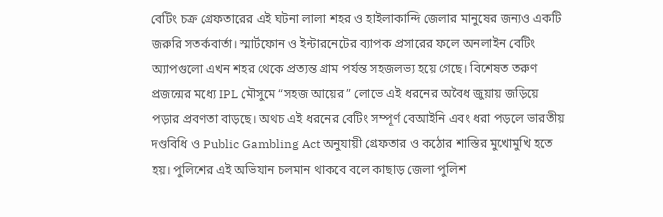বেটিং চক্র গ্রেফতারের এই ঘটনা লালা শহর ও হাইলাকান্দি জেলার মানুষের জন্যও একটি জরুরি সতর্কবার্তা। স্মার্টফোন ও ইন্টারনেটের ব্যাপক প্রসারের ফলে অনলাইন বেটিং অ্যাপগুলো এখন শহর থেকে প্রত্যন্ত গ্রাম পর্যন্ত সহজলভ্য হয়ে গেছে। বিশেষত তরুণ প্রজন্মের মধ্যে IPL মৌসুমে “সহজ আয়ের” লোভে এই ধরনের অবৈধ জুয়ায় জড়িয়ে পড়ার প্রবণতা বাড়ছে। অথচ এই ধরনের বেটিং সম্পূর্ণ বেআইনি এবং ধরা পড়লে ভারতীয় দণ্ডবিধি ও Public Gambling Act অনুযায়ী গ্রেফতার ও কঠোর শাস্তির মুখোমুখি হতে হয়। পুলিশের এই অভিযান চলমান থাকবে বলে কাছাড় জেলা পুলিশ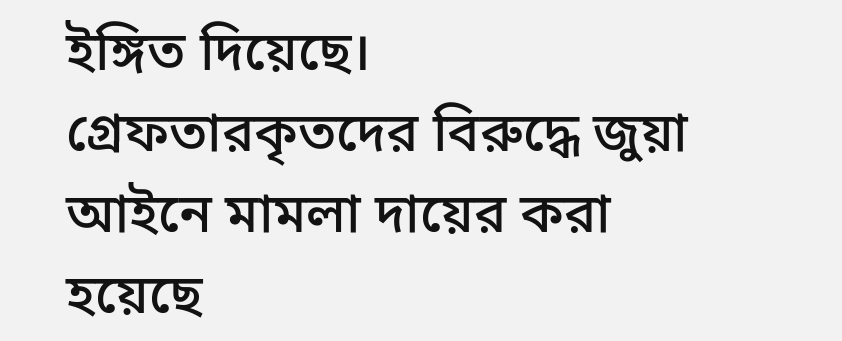ইঙ্গিত দিয়েছে। গ্রেফতারকৃতদের বিরুদ্ধে জুয়া আইনে মামলা দায়ের করা হয়েছে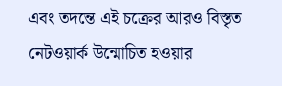এবং তদন্তে এই চক্রের আরও বিস্তৃত নেটওয়ার্ক উন্মোচিত হওয়ার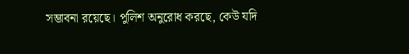সম্ভাবনা রয়েছে। পুলিশ অনুরোধ করছে, কেউ যদি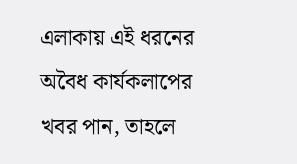এলাকায় এই ধরনের অবৈধ কার্যকলাপের খবর পান, তাহলে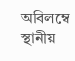অবিলম্বে স্থানীয়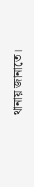থানায় জানাতে।